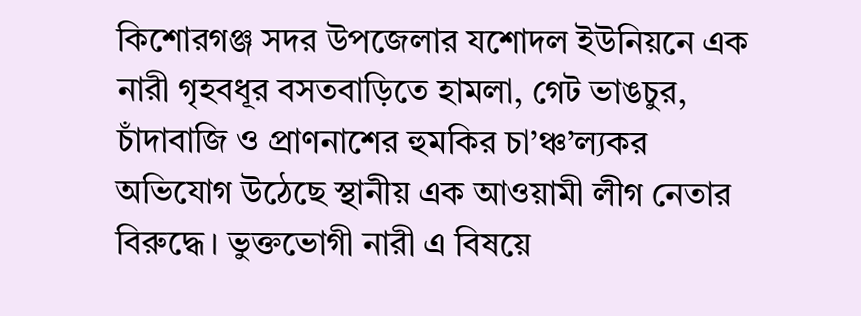কিশোরগঞ্জ সদর উপজেলার যশোদল ইউনিয়নে এক নারী গৃহবধূর বসতবাড়িতে হামলা, গেট ভাঙচুর, চাঁদাবাজি ও প্রাণনাশের হুমকির চা’ঞ্চ’ল্যকর অভিযোগ উঠেছে স্থানীয় এক আওয়ামী লীগ নেতার বিরুদ্ধে। ভুক্তভোগী নারী এ বিষয়ে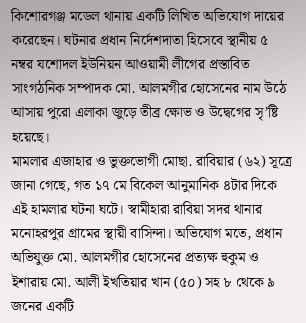কিশোরগঞ্জ মডেল থানায় একটি লিখিত অভিযোগ দায়ের করেছেন। ঘটনার প্রধান নির্দেশদাতা হিসেবে স্থানীয় ৫ নম্বর যশোদল ইউনিয়ন আওয়ামী লীগের প্রস্তাবিত সাংগঠনিক সম্পাদক মো. আলমগীর হোসেনের নাম উঠে আসায় পুরো এলাকা জুড়ে তীব্র ক্ষোভ ও উদ্বেগের সৃ’ষ্টি হয়েছে।
মামলার এজাহার ও ভুক্তভোগী মোছা. রাবিয়ার (৬২) সূত্রে জানা গেছে, গত ১৭ মে বিকেল আনুমানিক ৪টার দিকে এই হামলার ঘটনা ঘটে। স্বামীহারা রাবিয়া সদর থানার মনোহরপুর গ্রামের স্থায়ী বাসিন্দা। অভিযোগ মতে, প্রধান অভিযুক্ত মো. আলমগীর হোসেনের প্রত্যক্ষ হুকুম ও ইশারায় মো. আলী ইখতিয়ার খান (৫০) সহ ৮ থেকে ৯ জনের একটি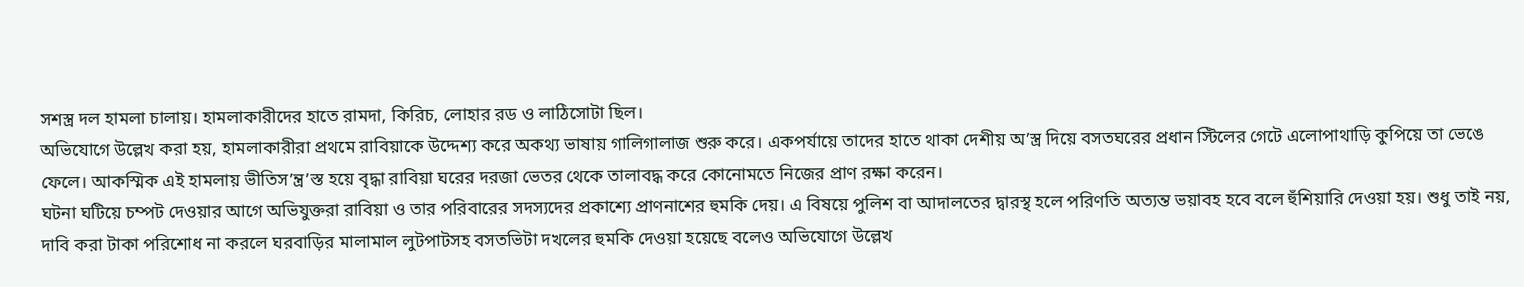সশস্ত্র দল হামলা চালায়। হামলাকারীদের হাতে রামদা, কিরিচ, লোহার রড ও লাঠিসোটা ছিল।
অভিযোগে উল্লেখ করা হয়, হামলাকারীরা প্রথমে রাবিয়াকে উদ্দেশ্য করে অকথ্য ভাষায় গালিগালাজ শুরু করে। একপর্যায়ে তাদের হাতে থাকা দেশীয় অ’স্ত্র দিয়ে বসতঘরের প্রধান স্টিলের গেটে এলোপাথাড়ি কুপিয়ে তা ভেঙে ফেলে। আকস্মিক এই হামলায় ভীতিস’ন্ত্ৰ’স্ত হয়ে বৃদ্ধা রাবিয়া ঘরের দরজা ভেতর থেকে তালাবদ্ধ করে কোনোমতে নিজের প্রাণ রক্ষা করেন।
ঘটনা ঘটিয়ে চম্পট দেওয়ার আগে অভিযুক্তরা রাবিয়া ও তার পরিবারের সদস্যদের প্রকাশ্যে প্রাণনাশের হুমকি দেয়। এ বিষয়ে পুলিশ বা আদালতের দ্বারস্থ হলে পরিণতি অত্যন্ত ভয়াবহ হবে বলে হুঁশিয়ারি দেওয়া হয়। শুধু তাই নয়, দাবি করা টাকা পরিশোধ না করলে ঘরবাড়ির মালামাল লুটপাটসহ বসতভিটা দখলের হুমকি দেওয়া হয়েছে বলেও অভিযোগে উল্লেখ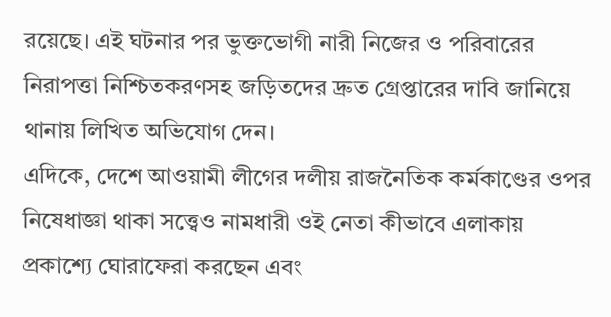রয়েছে। এই ঘটনার পর ভুক্তভোগী নারী নিজের ও পরিবারের নিরাপত্তা নিশ্চিতকরণসহ জড়িতদের দ্রুত গ্রেপ্তারের দাবি জানিয়ে থানায় লিখিত অভিযোগ দেন।
এদিকে, দেশে আওয়ামী লীগের দলীয় রাজনৈতিক কর্মকাণ্ডের ওপর নিষেধাজ্ঞা থাকা সত্ত্বেও নামধারী ওই নেতা কীভাবে এলাকায় প্রকাশ্যে ঘোরাফেরা করছেন এবং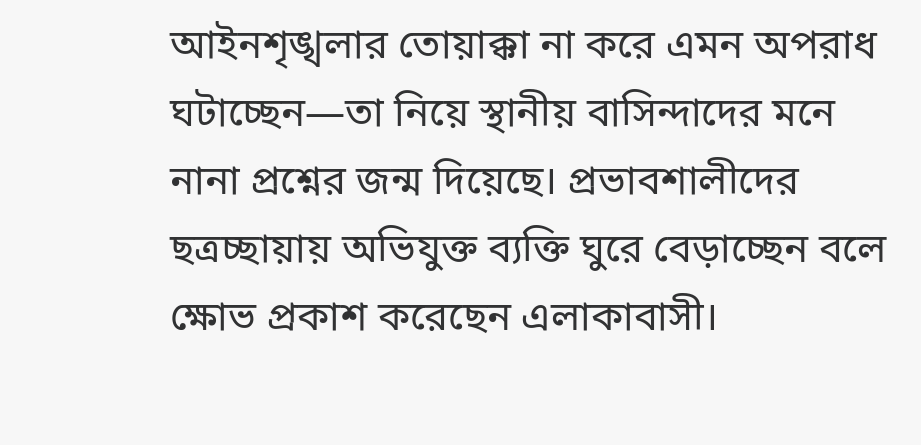আইনশৃঙ্খলার তোয়াক্কা না করে এমন অপরাধ ঘটাচ্ছেন—তা নিয়ে স্থানীয় বাসিন্দাদের মনে নানা প্রশ্নের জন্ম দিয়েছে। প্রভাবশালীদের ছত্রচ্ছায়ায় অভিযুক্ত ব্যক্তি ঘুরে বেড়াচ্ছেন বলে ক্ষোভ প্রকাশ করেছেন এলাকাবাসী।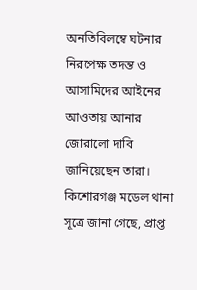অনতিবিলম্বে ঘটনার নিরপেক্ষ তদন্ত ও আসামিদের আইনের আওতায় আনার জোরালো দাবি জানিয়েছেন তারা।
কিশোরগঞ্জ মডেল থানা সূত্রে জানা গেছে, প্রাপ্ত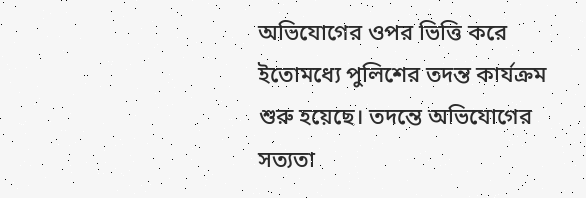অভিযোগের ওপর ভিত্তি করে ইতোমধ্যে পুলিশের তদন্ত কার্যক্রম শুরু হয়েছে। তদন্তে অভিযোগের সত্যতা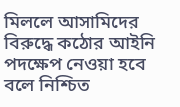মিললে আসামিদের বিরুদ্ধে কঠোর আইনি পদক্ষেপ নেওয়া হবে বলে নিশ্চিত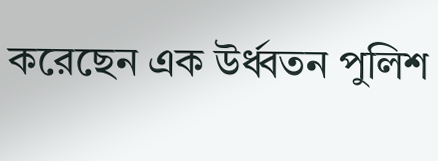করেছেন এক উর্ধ্বতন পুলিশ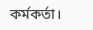কর্মকর্তা।